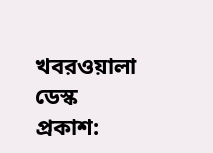খবরওয়ালা ডেস্ক
প্রকাশ: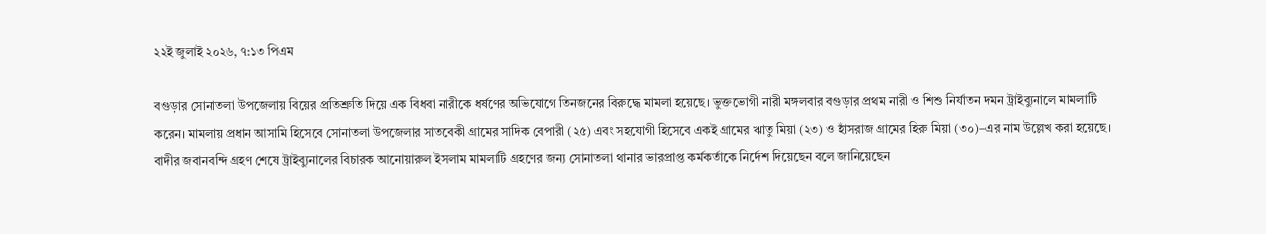২২ই জুলাই ২০২৬, ৭:১৩ পিএম

বগুড়ার সোনাতলা উপজেলায় বিয়ের প্রতিশ্রুতি দিয়ে এক বিধবা নারীকে ধর্ষণের অভিযোগে তিনজনের বিরুদ্ধে মামলা হয়েছে। ভুক্তভোগী নারী মঙ্গলবার বগুড়ার প্রথম নারী ও শিশু নির্যাতন দমন ট্রাইব্যুনালে মামলাটি করেন। মামলায় প্রধান আসামি হিসেবে সোনাতলা উপজেলার সাতবেকী গ্রামের সাদিক বেপারী (২৫) এবং সহযোগী হিসেবে একই গ্রামের ঋাতু মিয়া (২৩) ও হাঁসরাজ গ্রামের হিরু মিয়া (৩০)–এর নাম উল্লেখ করা হয়েছে।
বাদীর জবানবন্দি গ্রহণ শেষে ট্রাইব্যুনালের বিচারক আনোয়ারুল ইসলাম মামলাটি গ্রহণের জন্য সোনাতলা থানার ভারপ্রাপ্ত কর্মকর্তাকে নির্দেশ দিয়েছেন বলে জানিয়েছেন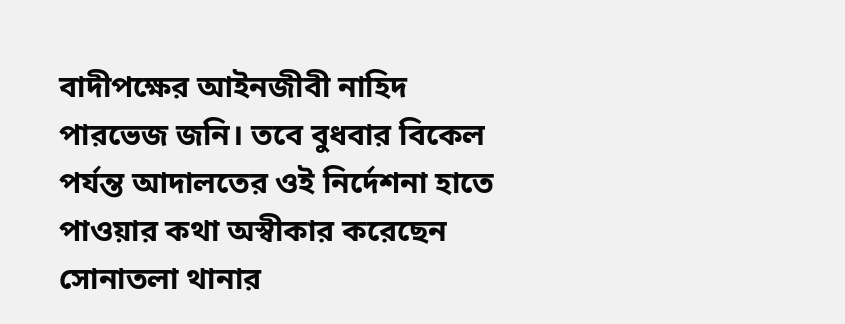বাদীপক্ষের আইনজীবী নাহিদ পারভেজ জনি। তবে বুধবার বিকেল পর্যন্ত আদালতের ওই নির্দেশনা হাতে পাওয়ার কথা অস্বীকার করেছেন সোনাতলা থানার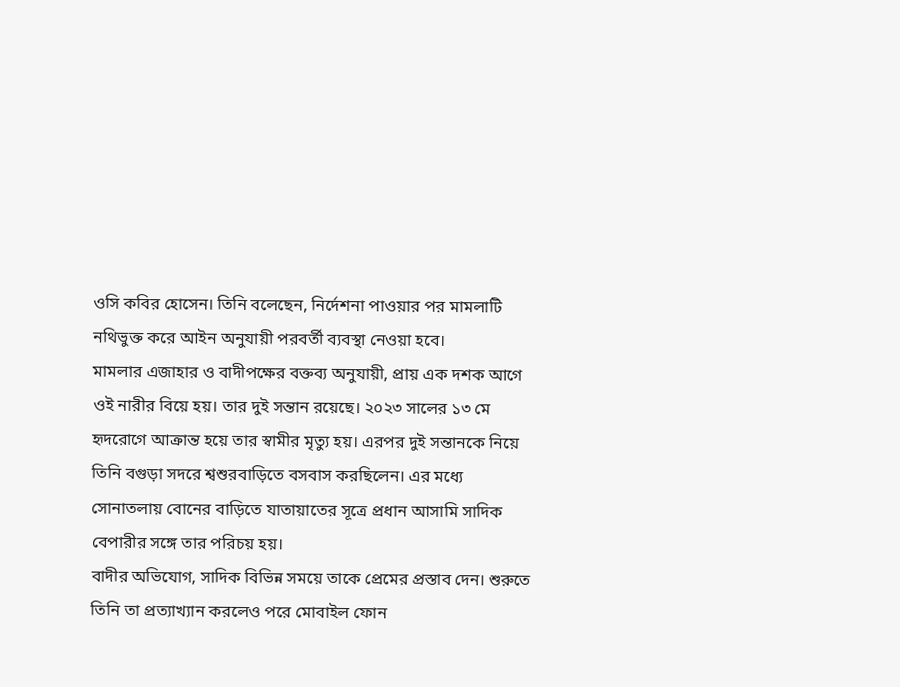ওসি কবির হোসেন। তিনি বলেছেন, নির্দেশনা পাওয়ার পর মামলাটি নথিভুক্ত করে আইন অনুযায়ী পরবর্তী ব্যবস্থা নেওয়া হবে।
মামলার এজাহার ও বাদীপক্ষের বক্তব্য অনুযায়ী, প্রায় এক দশক আগে ওই নারীর বিয়ে হয়। তার দুই সন্তান রয়েছে। ২০২৩ সালের ১৩ মে হৃদরোগে আক্রান্ত হয়ে তার স্বামীর মৃত্যু হয়। এরপর দুই সন্তানকে নিয়ে তিনি বগুড়া সদরে শ্বশুরবাড়িতে বসবাস করছিলেন। এর মধ্যে সোনাতলায় বোনের বাড়িতে যাতায়াতের সূত্রে প্রধান আসামি সাদিক বেপারীর সঙ্গে তার পরিচয় হয়।
বাদীর অভিযোগ, সাদিক বিভিন্ন সময়ে তাকে প্রেমের প্রস্তাব দেন। শুরুতে তিনি তা প্রত্যাখ্যান করলেও পরে মোবাইল ফোন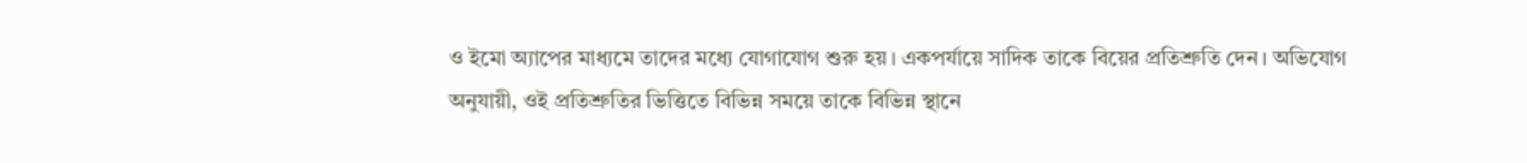ও ইমো অ্যাপের মাধ্যমে তাদের মধ্যে যোগাযোগ শুরু হয়। একপর্যায়ে সাদিক তাকে বিয়ের প্রতিশ্রুতি দেন। অভিযোগ অনুযায়ী, ওই প্রতিশ্রুতির ভিত্তিতে বিভিন্ন সময়ে তাকে বিভিন্ন স্থানে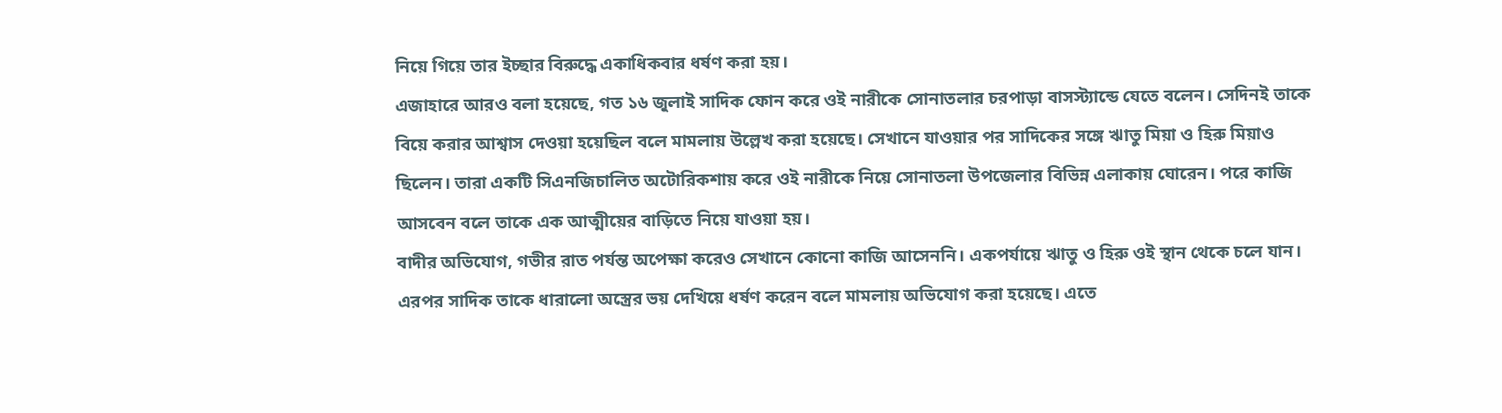নিয়ে গিয়ে তার ইচ্ছার বিরুদ্ধে একাধিকবার ধর্ষণ করা হয়।
এজাহারে আরও বলা হয়েছে, গত ১৬ জুলাই সাদিক ফোন করে ওই নারীকে সোনাতলার চরপাড়া বাসস্ট্যান্ডে যেতে বলেন। সেদিনই তাকে বিয়ে করার আশ্বাস দেওয়া হয়েছিল বলে মামলায় উল্লেখ করা হয়েছে। সেখানে যাওয়ার পর সাদিকের সঙ্গে ঋাতু মিয়া ও হিরু মিয়াও ছিলেন। তারা একটি সিএনজিচালিত অটোরিকশায় করে ওই নারীকে নিয়ে সোনাতলা উপজেলার বিভিন্ন এলাকায় ঘোরেন। পরে কাজি আসবেন বলে তাকে এক আত্মীয়ের বাড়িতে নিয়ে যাওয়া হয়।
বাদীর অভিযোগ, গভীর রাত পর্যন্ত অপেক্ষা করেও সেখানে কোনো কাজি আসেননি। একপর্যায়ে ঋাতু ও হিরু ওই স্থান থেকে চলে যান। এরপর সাদিক তাকে ধারালো অস্ত্রের ভয় দেখিয়ে ধর্ষণ করেন বলে মামলায় অভিযোগ করা হয়েছে। এতে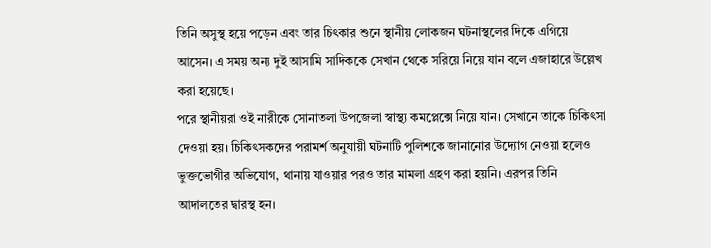তিনি অসুস্থ হয়ে পড়েন এবং তার চিৎকার শুনে স্থানীয় লোকজন ঘটনাস্থলের দিকে এগিয়ে আসেন। এ সময় অন্য দুই আসামি সাদিককে সেখান থেকে সরিয়ে নিয়ে যান বলে এজাহারে উল্লেখ করা হয়েছে।
পরে স্থানীয়রা ওই নারীকে সোনাতলা উপজেলা স্বাস্থ্য কমপ্লেক্সে নিয়ে যান। সেখানে তাকে চিকিৎসা দেওয়া হয়। চিকিৎসকদের পরামর্শ অনুযায়ী ঘটনাটি পুলিশকে জানানোর উদ্যোগ নেওয়া হলেও ভুক্তভোগীর অভিযোগ, থানায় যাওয়ার পরও তার মামলা গ্রহণ করা হয়নি। এরপর তিনি আদালতের দ্বারস্থ হন।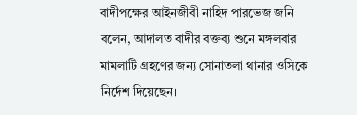বাদীপক্ষের আইনজীবী নাহিদ পারভেজ জনি বলেন, আদালত বাদীর বক্তব্য শুনে মঙ্গলবার মামলাটি গ্রহণের জন্য সোনাতলা থানার ওসিকে নির্দেশ দিয়েছেন।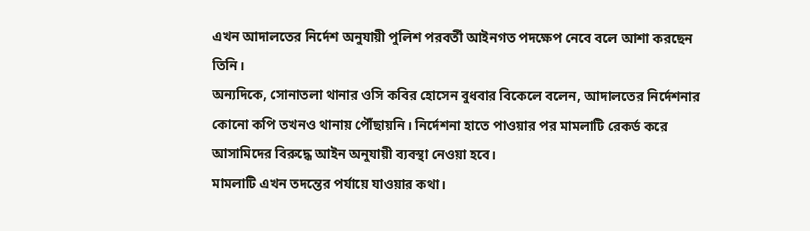এখন আদালতের নির্দেশ অনুযায়ী পুলিশ পরবর্তী আইনগত পদক্ষেপ নেবে বলে আশা করছেন তিনি।
অন্যদিকে, সোনাতলা থানার ওসি কবির হোসেন বুধবার বিকেলে বলেন, আদালতের নির্দেশনার কোনো কপি তখনও থানায় পৌঁছায়নি। নির্দেশনা হাতে পাওয়ার পর মামলাটি রেকর্ড করে আসামিদের বিরুদ্ধে আইন অনুযায়ী ব্যবস্থা নেওয়া হবে।
মামলাটি এখন তদন্তের পর্যায়ে যাওয়ার কথা।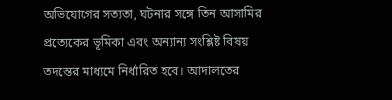অভিযোগের সত্যতা, ঘটনার সঙ্গে তিন আসামির প্রত্যেকের ভূমিকা এবং অন্যান্য সংশ্লিষ্ট বিষয় তদন্তের মাধ্যমে নির্ধারিত হবে। আদালতের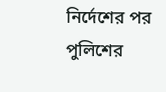নির্দেশের পর পুলিশের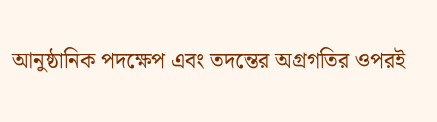আনুষ্ঠানিক পদক্ষেপ এবং তদন্তের অগ্রগতির ওপরই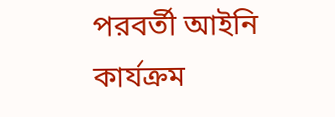পরবর্তী আইনি কার্যক্রম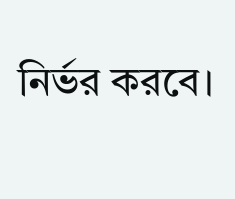নির্ভর করবে।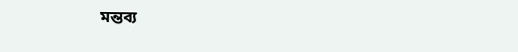মন্তব্য